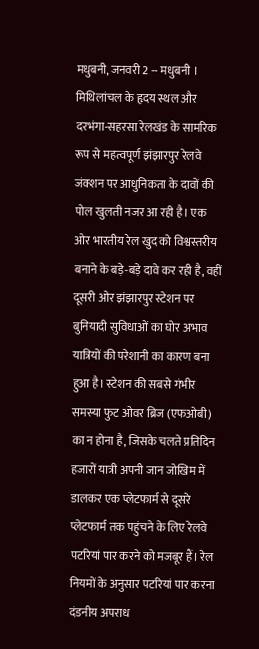मधुबनी, जनवरी 2 -- मधुबनी । मिथिलांचल के हृदय स्थल और दरभंगा-सहरसा रेलखंड के सामरिक रूप से महत्वपूर्ण झंझारपुर रेलवे जंक्शन पर आधुनिकता के दावों की पोल खुलती नजर आ रही है। एक ओर भारतीय रेल खुद को विश्वस्तरीय बनाने के बड़े-बड़े दावे कर रही है, वहीं दूसरी ओर झंझारपुर स्टेशन पर बुनियादी सुविधाओं का घोर अभाव यात्रियों की परेशानी का कारण बना हुआ है। स्टेशन की सबसे गंभीर समस्या फुट ओवर ब्रिज (एफओबी) का न होना है, जिसके चलते प्रतिदिन हजारों यात्री अपनी जान जोखिम में डालकर एक प्लेटफार्म से दूसरे प्लेटफार्म तक पहुंचने के लिए रेलवे पटरियां पार करने को मजबूर हैं। रेल नियमों के अनुसार पटरियां पार करना दंडनीय अपराध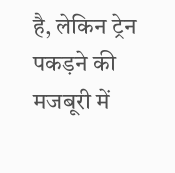है, लेकिन ट्रेन पकड़ने की मजबूरी में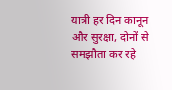यात्री हर दिन कानून और सुरक्षा, दोनों से समझौता कर रहे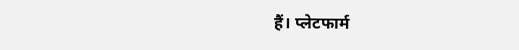हैं। प्लेटफार्म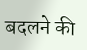बदलने की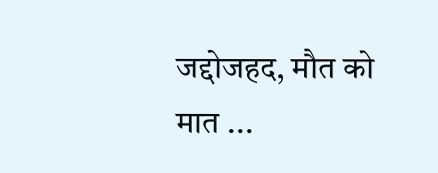जद्दोजहद, मौत को मात ...